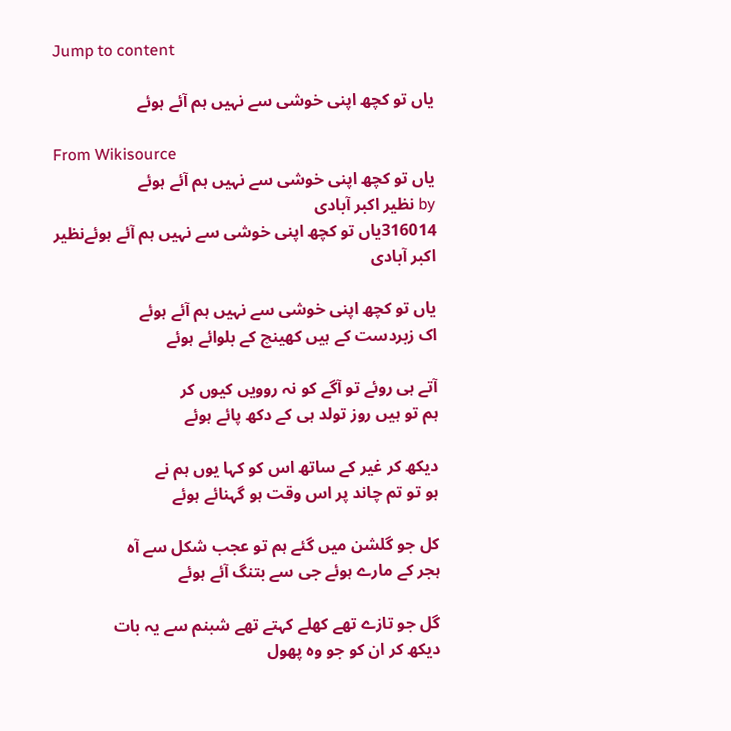Jump to content

یاں تو کچھ اپنی خوشی سے نہیں ہم آئے ہوئے

From Wikisource
یاں تو کچھ اپنی خوشی سے نہیں ہم آئے ہوئے
by نظیر اکبر آبادی
316014یاں تو کچھ اپنی خوشی سے نہیں ہم آئے ہوئےنظیر اکبر آبادی

یاں تو کچھ اپنی خوشی سے نہیں ہم آئے ہوئے
اک زبردست کے ہیں کھینچ کے بلوائے ہوئے

آتے ہی روئے تو آگے کو نہ روویں کیوں کر
ہم تو ہیں روز تولد ہی کے دکھ پائے ہوئے

دیکھ کر غیر کے ساتھ اس کو کہا یوں ہم نے
ہو تو تم چاند پر اس وقت ہو گہنائے ہوئے

کل جو گلشن میں گئے ہم تو عجب شکل سے آہ
ہجر کے مارے ہوئے جی سے بتنگ آئے ہوئے

گل جو تازے تھے کھلے کہتے تھے شبنم سے یہ بات
دیکھ کر ان کو جو وہ پھول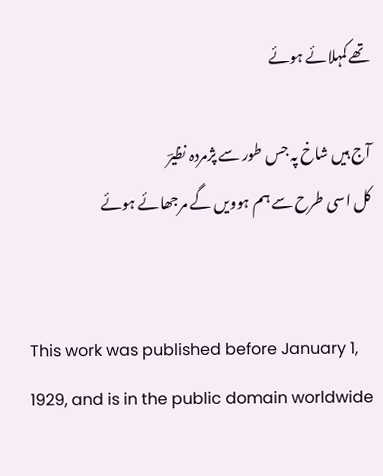تھے کمہلائے ہوئے

آج ہیں شاخ پہ جس طور سے پژمردہ نظیرؔ
کل اسی طرح سے ہم ہوویں گے مرجھائے ہوئے


This work was published before January 1, 1929, and is in the public domain worldwide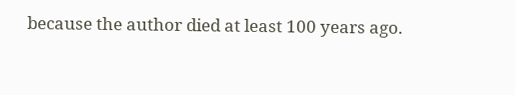because the author died at least 100 years ago.